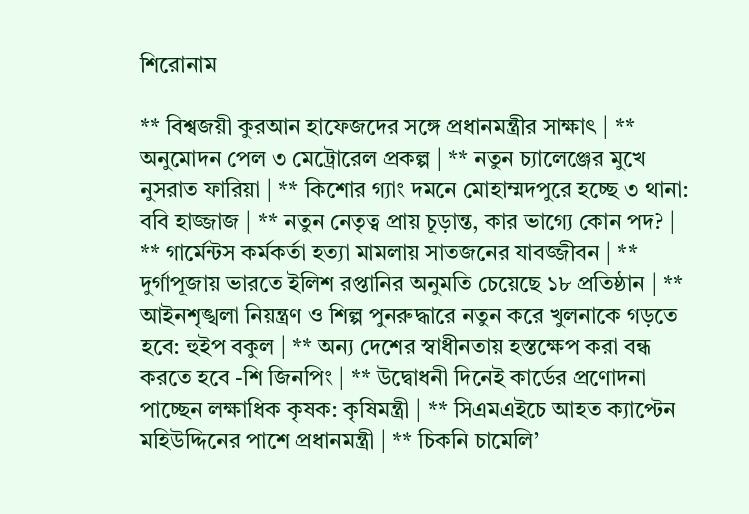শিরোনাম

** বিশ্বজয়ী কুরআন হাফেজদের সঙ্গে প্রধানমন্ত্রীর সাক্ষাৎ | ** অনুমোদন পেল ৩ মেট্রোরেল প্রকল্প | ** নতুন চ্যালেঞ্জের মুখে নুসরাত ফারিয়া | ** কিশোর গ্যাং দমনে মোহাম্মদপুরে হচ্ছে ৩ থানা: ববি হাজ্জাজ | ** নতুন নেতৃত্ব প্রায় চূড়ান্ত, কার ভাগ্যে কোন পদ? | ** গার্মেন্টস কর্মকর্তা হত্যা মামলায় সাতজনের যাবজ্জীবন | ** দুর্গাপূজায় ভারতে ইলিশ রপ্তানির অনুমতি চেয়েছে ১৮ প্রতিষ্ঠান | ** আইনশৃঙ্খলা নিয়ন্ত্রণ ও শিল্প পুনরুদ্ধারে নতুন করে খুলনাকে গড়তে হবে: হুইপ বকুল | ** অন্য দেশের স্বাধীনতায় হস্তক্ষেপ করা বন্ধ করতে হবে -শি জিনপিং | ** উদ্বোধনী দিনেই কার্ডের প্রণোদনা পাচ্ছেন লক্ষাধিক কৃষক: কৃষিমন্ত্রী | ** সিএমএইচে আহত ক্যাপ্টেন মহিউদ্দিনের পাশে প্রধানমন্ত্রী | ** চিকনি চামেলি’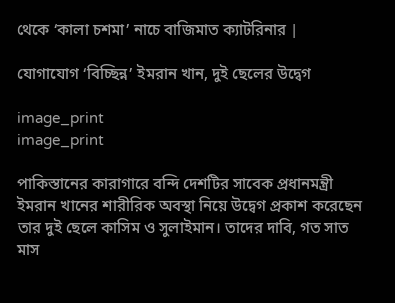থেকে ‘কালা চশমা’ নাচে বাজিমাত ক্যাটরিনার |

যোগাযোগ ‘বিচ্ছিন্ন’ ইমরান খান, দুই ছেলের উদ্বেগ

image_print
image_print

পাকিস্তানের কারাগারে বন্দি দেশটির সাবেক প্রধানমন্ত্রী ইমরান খানের শারীরিক অবস্থা নিয়ে উদ্বেগ প্রকাশ করেছেন তার দুই ছেলে কাসিম ও সুলাইমান। তাদের দাবি, গত সাত মাস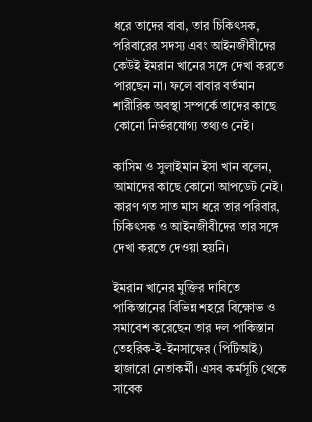ধরে তাদের বাবা, তার চিকিৎসক, পরিবারের সদস্য এবং আইনজীবীদের কেউই ইমরান খানের সঙ্গে দেখা করতে পারছেন না। ফলে বাবার বর্তমান শারীরিক অবস্থা সম্পর্কে তাদের কাছে কোনো নির্ভরযোগ্য তথ্যও নেই।

কাসিম ও সুলাইমান ইসা খান বলেন, আমাদের কাছে কোনো আপডেট নেই। কারণ গত সাত মাস ধরে তার পরিবার, চিকিৎসক ও আইনজীবীদের তার সঙ্গে দেখা করতে দেওয়া হয়নি।

ইমরান খানের মুক্তির দাবিতে পাকিস্তানের বিভিন্ন শহরে বিক্ষোভ ও সমাবেশ করেছেন তার দল পাকিস্তান তেহরিক-ই-ইনসাফের (পিটিআই) হাজারো নেতাকর্মী। এসব কর্মসূচি থেকে সাবেক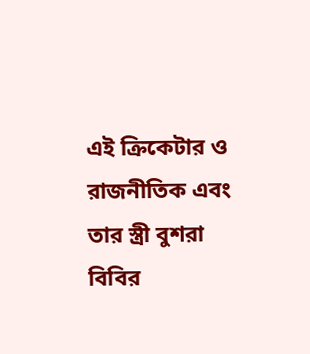এই ক্রিকেটার ও রাজনীতিক এবং তার স্ত্রী বুশরা বিবির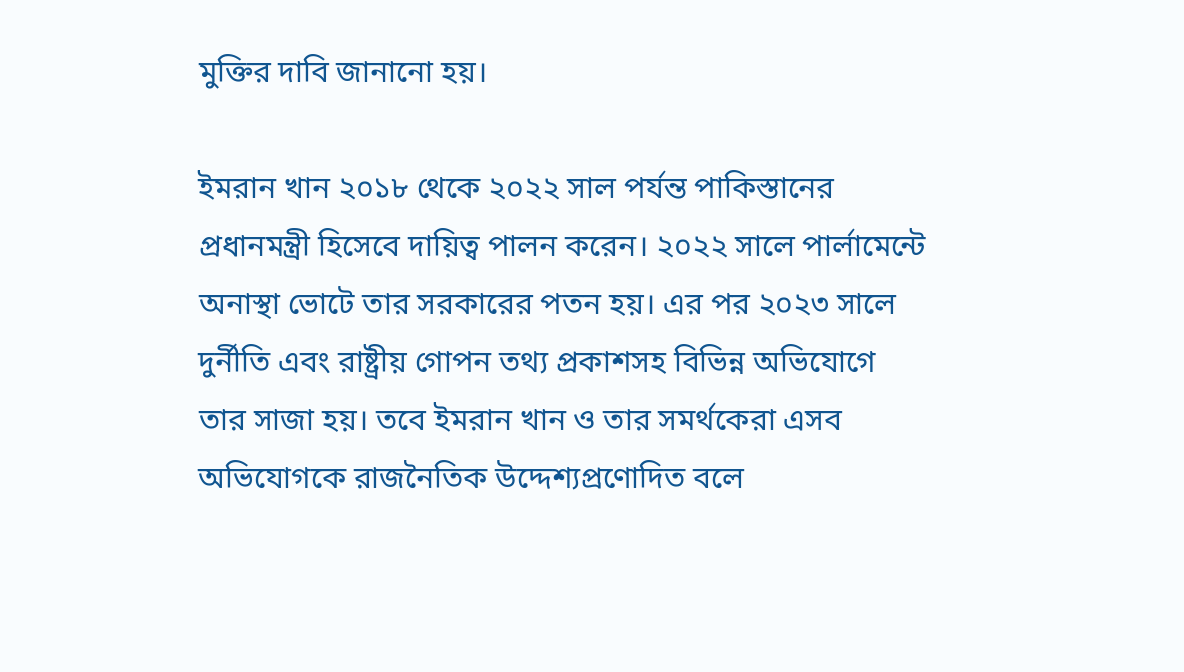মুক্তির দাবি জানানো হয়।

ইমরান খান ২০১৮ থেকে ২০২২ সাল পর্যন্ত পাকিস্তানের প্রধানমন্ত্রী হিসেবে দায়িত্ব পালন করেন। ২০২২ সালে পার্লামেন্টে অনাস্থা ভোটে তার সরকারের পতন হয়। এর পর ২০২৩ সালে দুর্নীতি এবং রাষ্ট্রীয় গোপন তথ্য প্রকাশসহ বিভিন্ন অভিযোগে তার সাজা হয়। তবে ইমরান খান ও তার সমর্থকেরা এসব অভিযোগকে রাজনৈতিক উদ্দেশ্যপ্রণোদিত বলে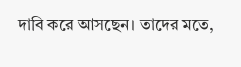দাবি করে আসছেন। তাদের মতে,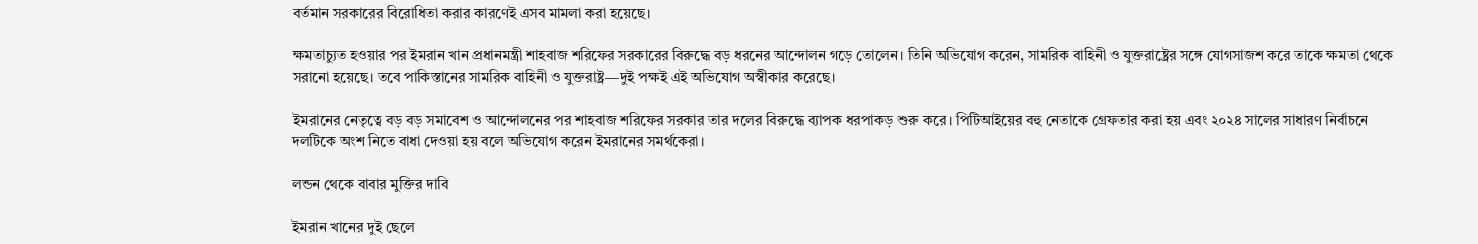বর্তমান সরকারের বিরোধিতা করার কারণেই এসব মামলা করা হয়েছে।

ক্ষমতাচ্যুত হওয়ার পর ইমরান খান প্রধানমন্ত্রী শাহবাজ শরিফের সরকারের বিরুদ্ধে বড় ধরনের আন্দোলন গড়ে তোলেন। তিনি অভিযোগ করেন, সামরিক বাহিনী ও যুক্তরাষ্ট্রের সঙ্গে যোগসাজশ করে তাকে ক্ষমতা থেকে সরানো হয়েছে। তবে পাকিস্তানের সামরিক বাহিনী ও যুক্তরাষ্ট্র—দুই পক্ষই এই অভিযোগ অস্বীকার করেছে।

ইমরানের নেতৃত্বে বড় বড় সমাবেশ ও আন্দোলনের পর শাহবাজ শরিফের সরকার তার দলের বিরুদ্ধে ব্যাপক ধরপাকড় শুরু করে। পিটিআইয়ের বহু নেতাকে গ্রেফতার করা হয় এবং ২০২৪ সালের সাধারণ নির্বাচনে দলটিকে অংশ নিতে বাধা দেওয়া হয় বলে অভিযোগ করেন ইমরানের সমর্থকেরা।

লন্ডন থেকে বাবার মুক্তির দাবি

ইমরান খানের দুই ছেলে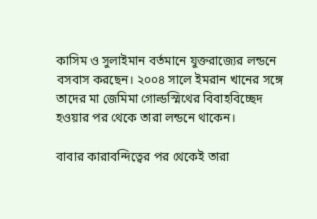কাসিম ও সুলাইমান বর্তমানে যুক্তরাজ্যের লন্ডনে বসবাস করছেন। ২০০৪ সালে ইমরান খানের সঙ্গে তাদের মা জেমিমা গোল্ডস্মিথের বিবাহবিচ্ছেদ হওয়ার পর থেকে তারা লন্ডনে থাকেন।

বাবার কারাবন্দিত্বের পর থেকেই তারা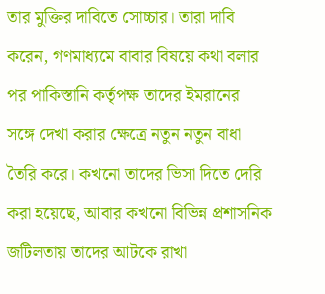তার মুক্তির দাবিতে সোচ্চার। তারা দাবি করেন, গণমাধ্যমে বাবার বিষয়ে কথা বলার পর পাকিস্তানি কর্তৃপক্ষ তাদের ইমরানের সঙ্গে দেখা করার ক্ষেত্রে নতুন নতুন বাধা তৈরি করে। কখনো তাদের ভিসা দিতে দেরি করা হয়েছে, আবার কখনো বিভিন্ন প্রশাসনিক জটিলতায় তাদের আটকে রাখা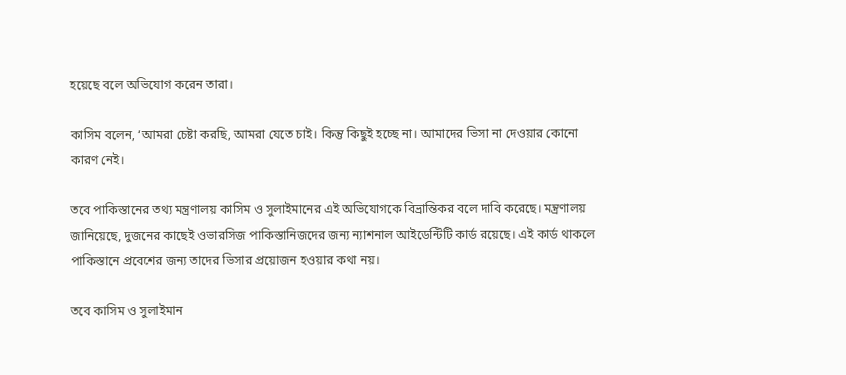হয়েছে বলে অভিযোগ করেন তারা।

কাসিম বলেন, ‘আমরা চেষ্টা করছি, আমরা যেতে চাই। কিন্তু কিছুই হচ্ছে না। আমাদের ভিসা না দেওয়ার কোনো কারণ নেই।

তবে পাকিস্তানের তথ্য মন্ত্রণালয় কাসিম ও সুলাইমানের এই অভিযোগকে বিভ্রান্তিকর বলে দাবি করেছে। মন্ত্রণালয় জানিয়েছে, দুজনের কাছেই ওভারসিজ পাকিস্তানিজদের জন্য ন্যাশনাল আইডেন্টিটি কার্ড রয়েছে। এই কার্ড থাকলে পাকিস্তানে প্রবেশের জন্য তাদের ভিসার প্রয়োজন হওয়ার কথা নয়।

তবে কাসিম ও সুলাইমান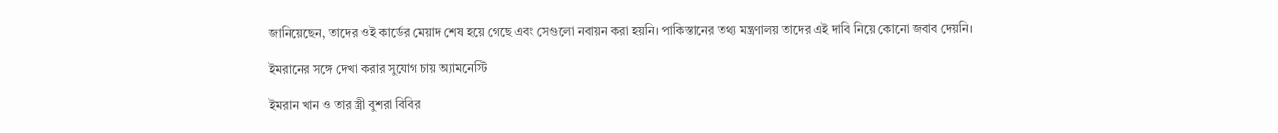জানিয়েছেন, তাদের ওই কার্ডের মেয়াদ শেষ হয়ে গেছে এবং সেগুলো নবায়ন করা হয়নি। পাকিস্তানের তথ্য মন্ত্রণালয় তাদের এই দাবি নিয়ে কোনো জবাব দেয়নি।

ইমরানের সঙ্গে দেখা করার সুযোগ চায় অ্যামনেস্টি

ইমরান খান ও তার স্ত্রী বুশরা বিবির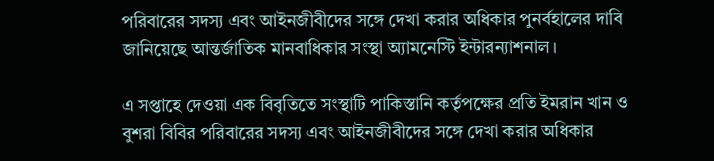পরিবারের সদস্য এবং আইনজীবীদের সঙ্গে দেখা করার অধিকার পুনর্বহালের দাবি জানিয়েছে আন্তর্জাতিক মানবাধিকার সংস্থা অ্যামনেস্টি ইন্টারন্যাশনাল।

এ সপ্তাহে দেওয়া এক বিবৃতিতে সংস্থাটি পাকিস্তানি কর্তৃপক্ষের প্রতি ইমরান খান ও বুশরা বিবির পরিবারের সদস্য এবং আইনজীবীদের সঙ্গে দেখা করার অধিকার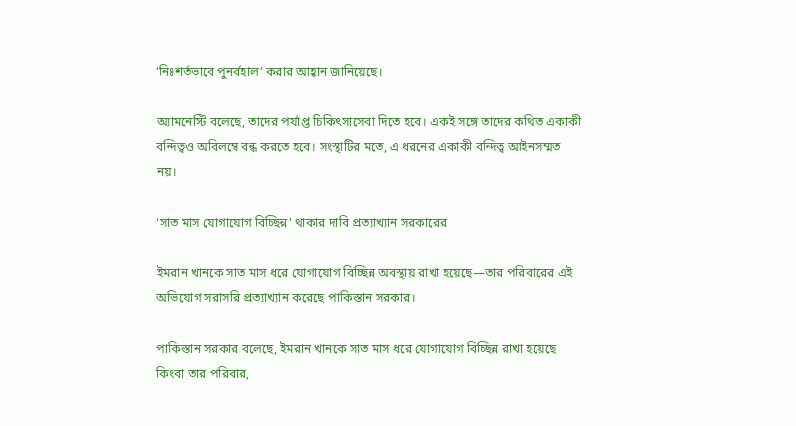‘নিঃশর্তভাবে পুনর্বহাল’ করার আহ্বান জানিয়েছে।

অ্যামনেস্টি বলেছে, তাদের পর্যাপ্ত চিকিৎসাসেবা দিতে হবে। একই সঙ্গে তাদের কথিত একাকী বন্দিত্বও অবিলম্বে বন্ধ করতে হবে। সংস্থাটির মতে, এ ধরনের একাকী বন্দিত্ব আইনসম্মত নয়।

‘সাত মাস যোগাযোগ বিচ্ছিন্ন’ থাকার দাবি প্রত্যাখ্যান সরকারের

ইমরান খানকে সাত মাস ধরে যোগাযোগ বিচ্ছিন্ন অবস্থায় রাখা হয়েছে—তার পরিবারের এই অভিযোগ সরাসরি প্রত্যাখ্যান করেছে পাকিস্তান সরকার।

পাকিস্তান সরকার বলেছে, ইমরান খানকে সাত মাস ধরে যোগাযোগ বিচ্ছিন্ন রাখা হয়েছে কিংবা তার পরিবার,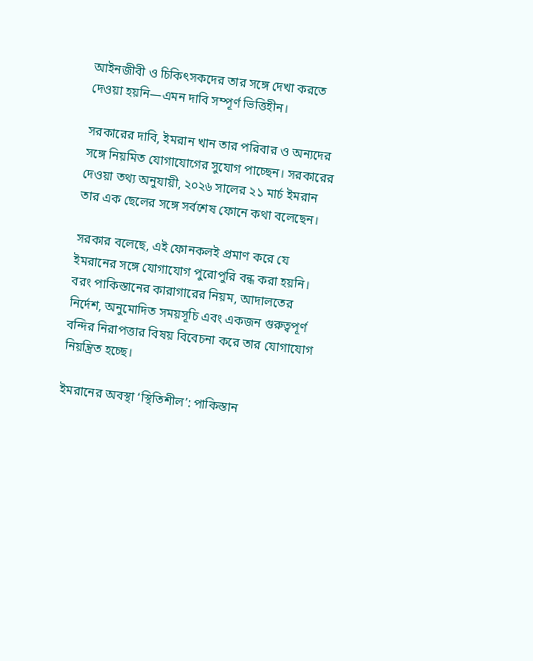আইনজীবী ও চিকিৎসকদের তার সঙ্গে দেখা করতে দেওয়া হয়নি—এমন দাবি সম্পূর্ণ ভিত্তিহীন।

সরকারের দাবি, ইমরান খান তার পরিবার ও অন্যদের সঙ্গে নিয়মিত যোগাযোগের সুযোগ পাচ্ছেন। সরকারের দেওয়া তথ্য অনুযায়ী, ২০২৬ সালের ২১ মার্চ ইমরান তার এক ছেলের সঙ্গে সর্বশেষ ফোনে কথা বলেছেন।

সরকার বলেছে, এই ফোনকলই প্রমাণ করে যে ইমরানের সঙ্গে যোগাযোগ পুরোপুরি বন্ধ করা হয়নি। বরং পাকিস্তানের কারাগারের নিয়ম, আদালতের নির্দেশ, অনুমোদিত সময়সূচি এবং একজন গুরুত্বপূর্ণ বন্দির নিরাপত্তার বিষয় বিবেচনা করে তার যোগাযোগ নিয়ন্ত্রিত হচ্ছে।

ইমরানের অবস্থা ‘স্থিতিশীল’: পাকিস্তান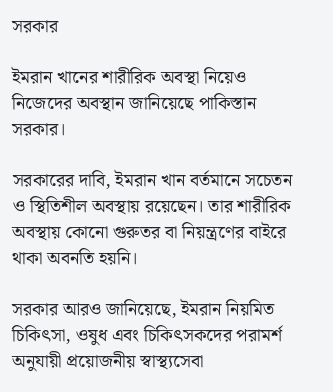সরকার

ইমরান খানের শারীরিক অবস্থা নিয়েও নিজেদের অবস্থান জানিয়েছে পাকিস্তান সরকার।

সরকারের দাবি, ইমরান খান বর্তমানে সচেতন ও স্থিতিশীল অবস্থায় রয়েছেন। তার শারীরিক অবস্থায় কোনো গুরুতর বা নিয়ন্ত্রণের বাইরে থাকা অবনতি হয়নি।

সরকার আরও জানিয়েছে, ইমরান নিয়মিত চিকিৎসা, ওষুধ এবং চিকিৎসকদের পরামর্শ অনুযায়ী প্রয়োজনীয় স্বাস্থ্যসেবা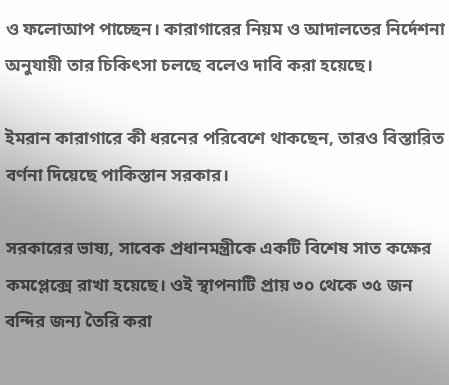ও ফলোআপ পাচ্ছেন। কারাগারের নিয়ম ও আদালতের নির্দেশনা অনুযায়ী তার চিকিৎসা চলছে বলেও দাবি করা হয়েছে।

ইমরান কারাগারে কী ধরনের পরিবেশে থাকছেন, তারও বিস্তারিত বর্ণনা দিয়েছে পাকিস্তান সরকার।

সরকারের ভাষ্য, সাবেক প্রধানমন্ত্রীকে একটি বিশেষ সাত কক্ষের কমপ্লেক্সে রাখা হয়েছে। ওই স্থাপনাটি প্রায় ৩০ থেকে ৩৫ জন বন্দির জন্য তৈরি করা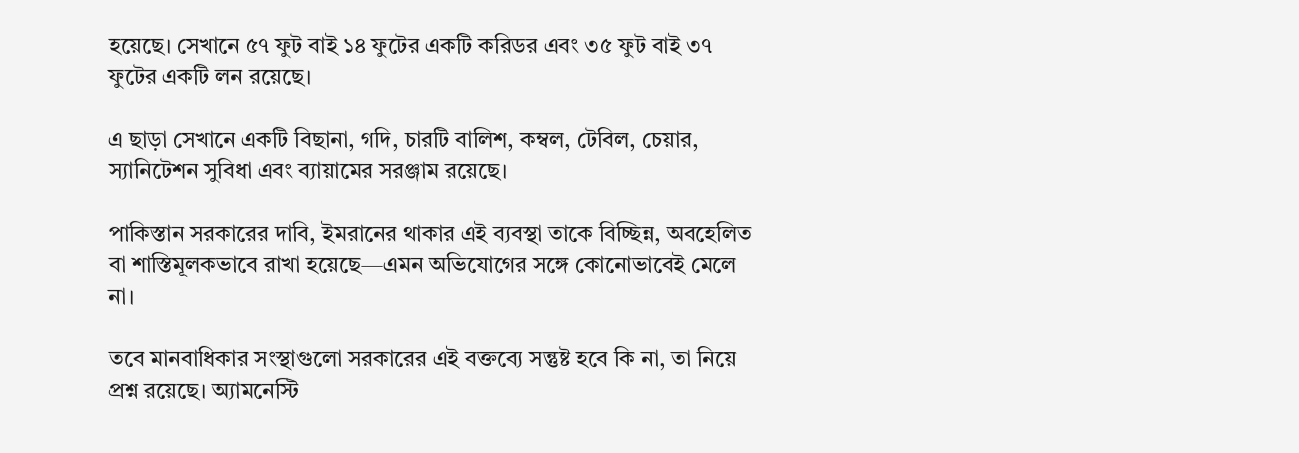হয়েছে। সেখানে ৫৭ ফুট বাই ১৪ ফুটের একটি করিডর এবং ৩৫ ফুট বাই ৩৭ ফুটের একটি লন রয়েছে।

এ ছাড়া সেখানে একটি বিছানা, গদি, চারটি বালিশ, কম্বল, টেবিল, চেয়ার, স্যানিটেশন সুবিধা এবং ব্যায়ামের সরঞ্জাম রয়েছে।

পাকিস্তান সরকারের দাবি, ইমরানের থাকার এই ব্যবস্থা তাকে বিচ্ছিন্ন, অবহেলিত বা শাস্তিমূলকভাবে রাখা হয়েছে—এমন অভিযোগের সঙ্গে কোনোভাবেই মেলে না।

তবে মানবাধিকার সংস্থাগুলো সরকারের এই বক্তব্যে সন্তুষ্ট হবে কি না, তা নিয়ে প্রশ্ন রয়েছে। অ্যামনেস্টি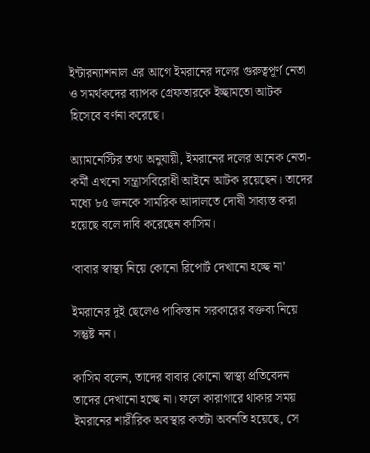ইন্টারন্যাশনাল এর আগে ইমরানের দলের গুরুত্বপূর্ণ নেতা ও সমর্থকদের ব্যাপক গ্রেফতারকে ইচ্ছামতো আটক হিসেবে বর্ণনা করেছে।

অ্যামনেস্টির তথ্য অনুযায়ী, ইমরানের দলের অনেক নেতা-কর্মী এখনো সন্ত্রাসবিরোধী আইনে আটক রয়েছেন। তাদের মধ্যে ৮৫ জনকে সামরিক আদালতে দোষী সাব্যস্ত করা হয়েছে বলে দাবি করেছেন কাসিম।

‘বাবার স্বাস্থ্য নিয়ে কোনো রিপোর্ট দেখানো হচ্ছে না’

ইমরানের দুই ছেলেও পাকিস্তান সরকারের বক্তব্য নিয়ে সন্তুষ্ট নন।

কাসিম বলেন, তাদের বাবার কোনো স্বাস্থ্য প্রতিবেদন তাদের দেখানো হচ্ছে না। ফলে কারাগারে থাকার সময় ইমরানের শারীরিক অবস্থার কতটা অবনতি হয়েছে, সে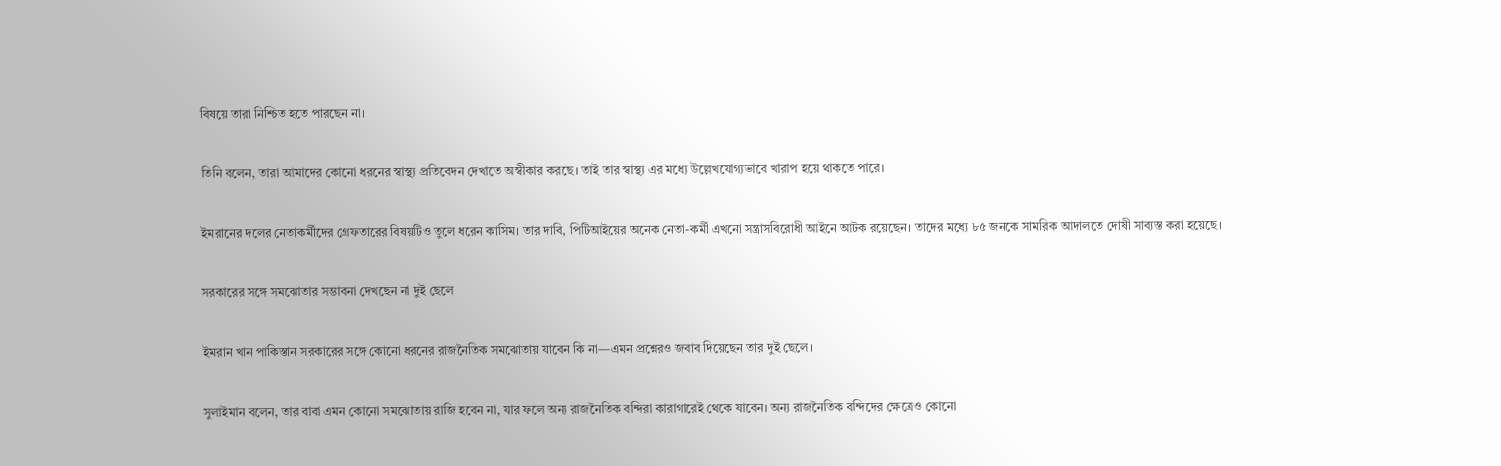বিষয়ে তারা নিশ্চিত হতে পারছেন না।

তিনি বলেন, তারা আমাদের কোনো ধরনের স্বাস্থ্য প্রতিবেদন দেখাতে অস্বীকার করছে। তাই তার স্বাস্থ্য এর মধ্যে উল্লেখযোগ্যভাবে খারাপ হয়ে থাকতে পারে।

ইমরানের দলের নেতাকর্মীদের গ্রেফতারের বিষয়টিও তুলে ধরেন কাসিম। তার দাবি, পিটিআইয়ের অনেক নেতা-কর্মী এখনো সন্ত্রাসবিরোধী আইনে আটক রয়েছেন। তাদের মধ্যে ৮৫ জনকে সামরিক আদালতে দোষী সাব্যস্ত করা হয়েছে।

সরকারের সঙ্গে সমঝোতার সম্ভাবনা দেখছেন না দুই ছেলে

ইমরান খান পাকিস্তান সরকারের সঙ্গে কোনো ধরনের রাজনৈতিক সমঝোতায় যাবেন কি না—এমন প্রশ্নেরও জবাব দিয়েছেন তার দুই ছেলে।

সুলাইমান বলেন, তার বাবা এমন কোনো সমঝোতায় রাজি হবেন না, যার ফলে অন্য রাজনৈতিক বন্দিরা কারাগারেই থেকে যাবেন। অন্য রাজনৈতিক বন্দিদের ক্ষেত্রেও কোনো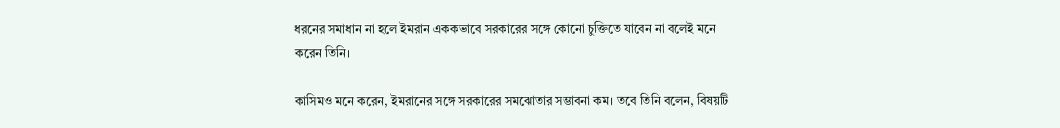ধরনের সমাধান না হলে ইমরান এককভাবে সরকারের সঙ্গে কোনো চুক্তিতে যাবেন না বলেই মনে করেন তিনি।

কাসিমও মনে করেন, ইমরানের সঙ্গে সরকারের সমঝোতার সম্ভাবনা কম। তবে তিনি বলেন, বিষয়টি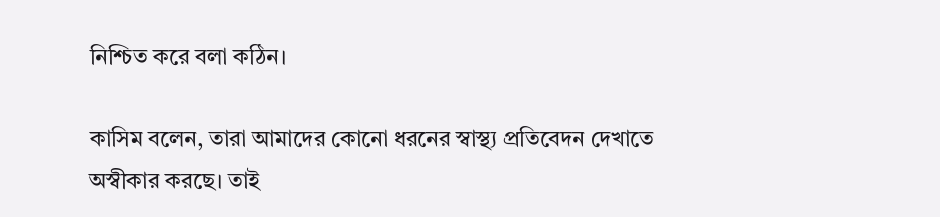নিশ্চিত করে বলা কঠিন।

কাসিম বলেন, তারা আমাদের কোনো ধরনের স্বাস্থ্য প্রতিবেদন দেখাতে অস্বীকার করছে। তাই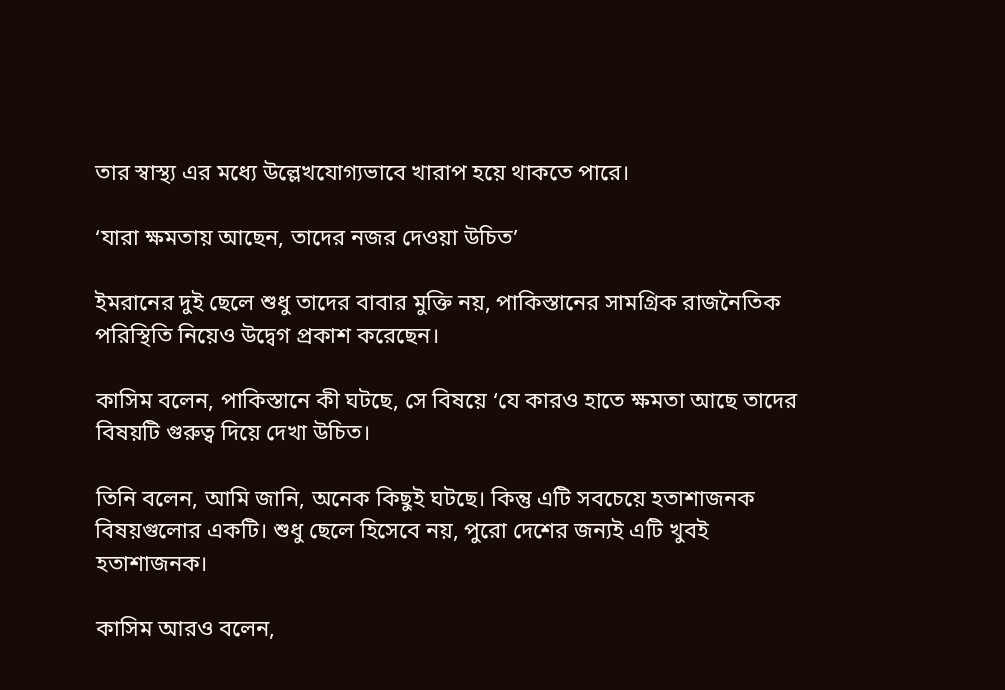তার স্বাস্থ্য এর মধ্যে উল্লেখযোগ্যভাবে খারাপ হয়ে থাকতে পারে।

‘যারা ক্ষমতায় আছেন, তাদের নজর দেওয়া উচিত’

ইমরানের দুই ছেলে শুধু তাদের বাবার মুক্তি নয়, পাকিস্তানের সামগ্রিক রাজনৈতিক পরিস্থিতি নিয়েও উদ্বেগ প্রকাশ করেছেন।

কাসিম বলেন, পাকিস্তানে কী ঘটছে, সে বিষয়ে ‘যে কারও হাতে ক্ষমতা আছে তাদের বিষয়টি গুরুত্ব দিয়ে দেখা উচিত।

তিনি বলেন, আমি জানি, অনেক কিছুই ঘটছে। কিন্তু এটি সবচেয়ে হতাশাজনক বিষয়গুলোর একটি। শুধু ছেলে হিসেবে নয়, পুরো দেশের জন্যই এটি খুবই হতাশাজনক।

কাসিম আরও বলেন,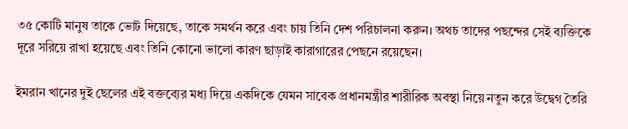৩৫ কোটি মানুষ তাকে ভোট দিয়েছে, তাকে সমর্থন করে এবং চায় তিনি দেশ পরিচালনা করুন। অথচ তাদের পছন্দের সেই ব্যক্তিকে দূরে সরিয়ে রাখা হয়েছে এবং তিনি কোনো ভালো কারণ ছাড়াই কারাগারের পেছনে রয়েছেন।

ইমরান খানের দুই ছেলের এই বক্তব্যের মধ্য দিয়ে একদিকে যেমন সাবেক প্রধানমন্ত্রীর শারীরিক অবস্থা নিয়ে নতুন করে উদ্বেগ তৈরি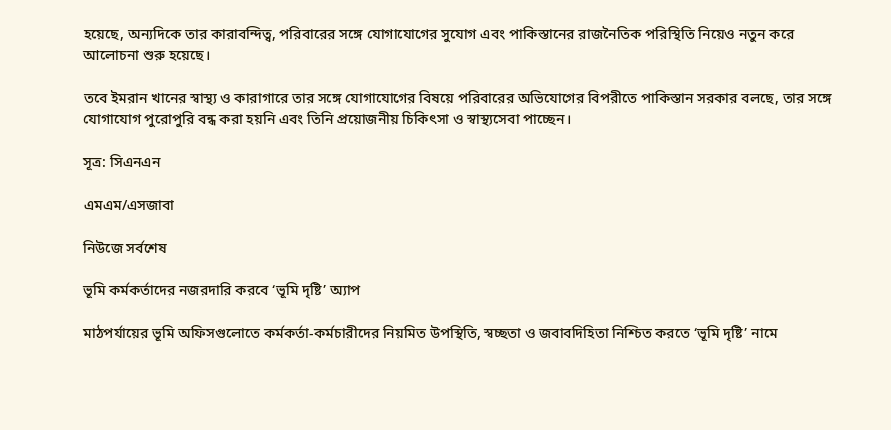হয়েছে, অন্যদিকে তার কারাবন্দিত্ব, পরিবারের সঙ্গে যোগাযোগের সুযোগ এবং পাকিস্তানের রাজনৈতিক পরিস্থিতি নিয়েও নতুন করে আলোচনা শুরু হয়েছে।

তবে ইমরান খানের স্বাস্থ্য ও কারাগারে তার সঙ্গে যোগাযোগের বিষয়ে পরিবারের অভিযোগের বিপরীতে পাকিস্তান সরকার বলছে, তার সঙ্গে যোগাযোগ পুরোপুরি বন্ধ করা হয়নি এবং তিনি প্রয়োজনীয় চিকিৎসা ও স্বাস্থ্যসেবা পাচ্ছেন।

সূত্র: সিএনএন

এমএম/এসজাবা

নিউজে সর্বশেষ

ভূমি কর্মকর্তাদের নজরদারি করবে ‘ভূমি দৃষ্টি’ অ্যাপ

মাঠপর্যায়ের ভূমি অফিসগুলোতে কর্মকর্তা-কর্মচারীদের নিয়মিত উপস্থিতি, স্বচ্ছতা ও জবাবদিহিতা নিশ্চিত করতে ‘ভূমি দৃষ্টি’ নামে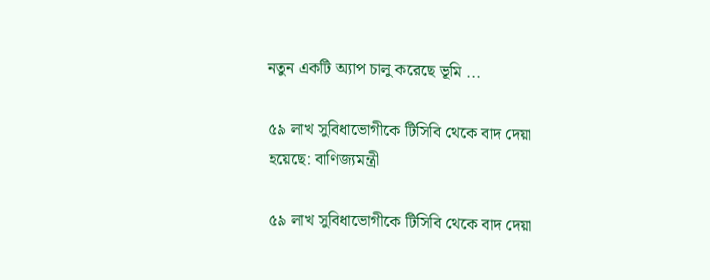নতুন একটি অ্যাপ চালু করেছে ভূমি ...

৫৯ লাখ সুবিধাভোগীকে টিসিবি থেকে বাদ দেয়া হয়েছে: বাণিজ্যমন্ত্রী

৫৯ লাখ সুবিধাভোগীকে টিসিবি থেকে বাদ দেয়া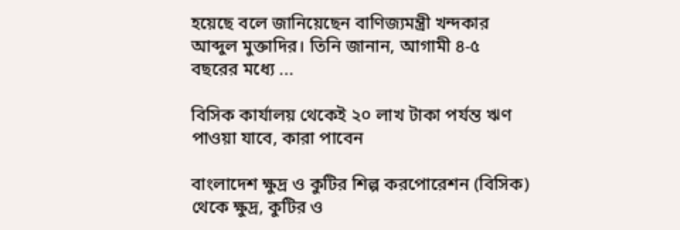হয়েছে বলে জানিয়েছেন বাণিজ্যমন্ত্রী খন্দকার আব্দুল মুক্তাদির। তিনি জানান, আগামী ৪-৫ বছরের মধ্যে ...

বিসিক কার্যালয় থেকেই ২০ লাখ টাকা পর্যন্ত ঋণ পাওয়া যাবে, কারা পাবেন

বাংলাদেশ ক্ষুদ্র ও কুটির শিল্প করপোরেশন (বিসিক) থেকে ক্ষুদ্র, কুটির ও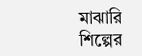মাঝারি শিল্পের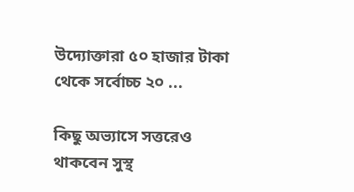উদ্যোক্তারা ৫০ হাজার টাকা থেকে সর্বোচ্চ ২০ ...

কিছু অভ্যাসে সত্তরেও থাকবেন সুস্থ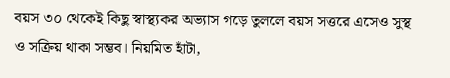বয়স ৩০ থেকেই কিছু স্বাস্থ্যকর অভ্যাস গড়ে তুললে বয়স সত্তরে এসেও সুস্থ ও সক্রিয় থাকা সম্ভব। নিয়মিত হাঁটা,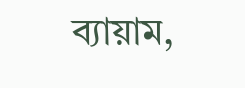ব্যায়াম,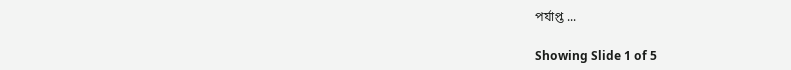পর্যাপ্ত ...

Showing Slide 1 of 5